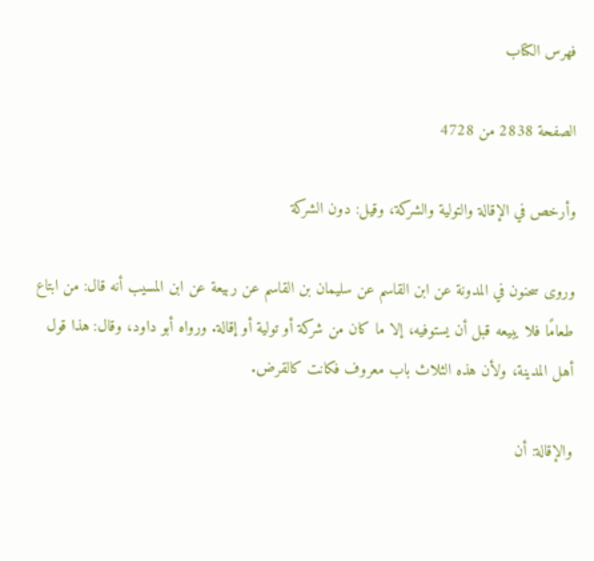فهرس الكتاب

الصفحة 2838 من 4728

وأرخص في الإقالة والتولية والشركة، وقيل: دون الشركة

وروى سحنون في المدونة عن ابن القاسم عن سليمان بن القاسم عن ربيعة عن ابن المسيب أنه قال: من ابتاع طعامًا فلا يبيعه قبل أن يستوفيه، إلا ما كان من شركة أو تولية أو إقالة. ورواه أبو داود، وقال: هذا قول أهل المدينة، ولأن هذه الثلاث باب معروف فكانت كالقرض.

والإقالة: أن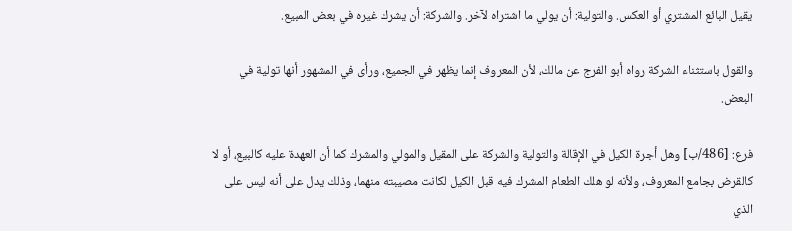يقيل البائع المشتري أو العكس. والتولية: أن يولي ما اشتراه لآخر. والشركة: أن يشرك غيره في بعض المبيع.

والقول باستثناء الشركة رواه أبو الفرج عن مالك، لأن المعروف إنما يظهر في الجميع، ورأى في المشهور أنها تولية في البعض.

فرع: [486/ب] وهل أجرة الكيل في الإقالة والتولية والشركة على المقيل والمولي والمشرك كما أن العهدة عليه كالبيع، أو لا كالقرض بجامع المعروف، ولأنه لو هلك الطعام المشرك فيه قبل الكيل لكانت مصيبته منهما، وذلك يدل على أنه ليس على الذي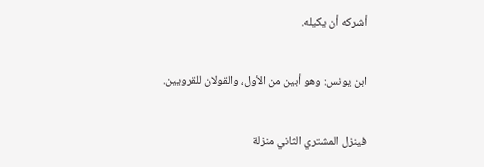أشركه أن يكيله.

ابن يونس: وهو أبين من الأول، والقولان للقرويين.

فينزل المشتري الثاني منزلة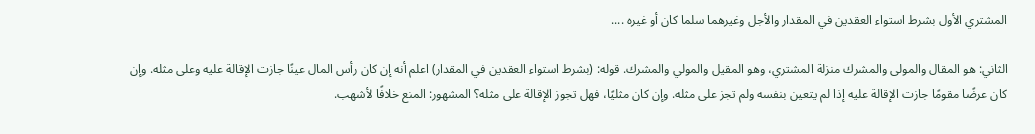المشتري الأول بشرط استواء العقدين في المقدار والأجل وغيرهما سلما كان أو غيره ....

الثاني: هو المقال والمولى والمشرك منزلة المشتري، وهو المقيل والمولي والمشرك. قوله: (بشرط استواء العقدين في المقدار) اعلم أنه إن كان رأس المال عينًا جازت الإقالة عليه وعلى مثله. وإن كان عرضًا مقومًا جازت الإقالة عليه إذا لم يتعين بنفسه ولم تجز على مثله. وإن كان مثليًا، فهل تجوز الإقالة على مثله؟ المشهور: المنع خلافًا لأشهب.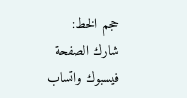حجم الخط:
شارك الصفحة
فيسبوك واتساب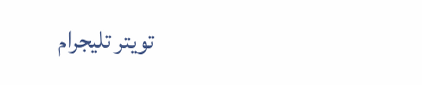تويتر تليجرام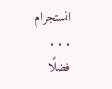انستجرام
. . .
فضلًا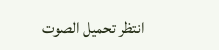انتظر تحميل الصوت